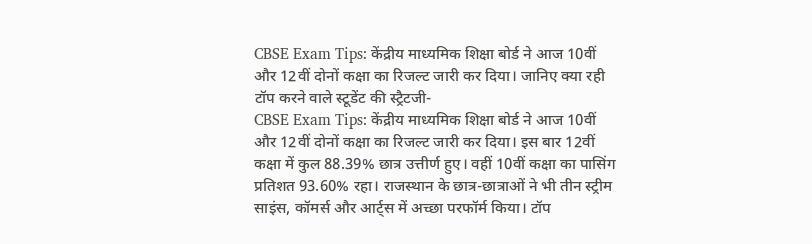CBSE Exam Tips: केंद्रीय माध्यमिक शिक्षा बोर्ड ने आज 10वीं और 12वीं दोनों कक्षा का रिजल्ट जारी कर दिया। जानिए क्या रही टॉप करने वाले स्टूडेंट की स्ट्रैटजी-
CBSE Exam Tips: केंद्रीय माध्यमिक शिक्षा बोर्ड ने आज 10वीं और 12वीं दोनों कक्षा का रिजल्ट जारी कर दिया। इस बार 12वीं कक्षा में कुल 88.39% छात्र उत्तीर्ण हुए। वहीं 10वीं कक्षा का पासिंग प्रतिशत 93.60% रहा। राजस्थान के छात्र-छात्राओं ने भी तीन स्ट्रीम साइंस, कॉमर्स और आर्ट्स में अच्छा परफॉर्म किया। टॉप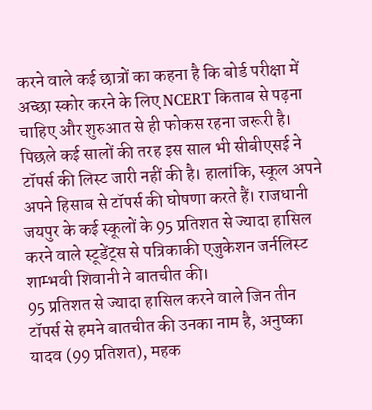करने वाले कई छात्रों का कहना है कि बोर्ड परीक्षा में अच्छा स्कोर करने के लिए NCERT किताब से पढ़ना चाहिए और शुरुआत से ही फोकस रहना जरूरी है।
पिछले कई सालों की तरह इस साल भी सीबीएसई ने टॉपर्स की लिस्ट जारी नहीं की है। हालांकि, स्कूल अपने अपने हिसाब से टॉपर्स की घोषणा करते हैं। राजधानी जयपुर के कई स्कूलों के 95 प्रतिशत से ज्यादा हासिल करने वाले स्टूडेंट्स से पत्रिकाकी एजुकेशन जर्नलिस्ट शाम्भवी शिवानी ने बातचीत की।
95 प्रतिशत से ज्यादा हासिल करने वाले जिन तीन टॉपर्स से हमने बातचीत की उनका नाम है, अनुष्का यादव (99 प्रतिशत), महक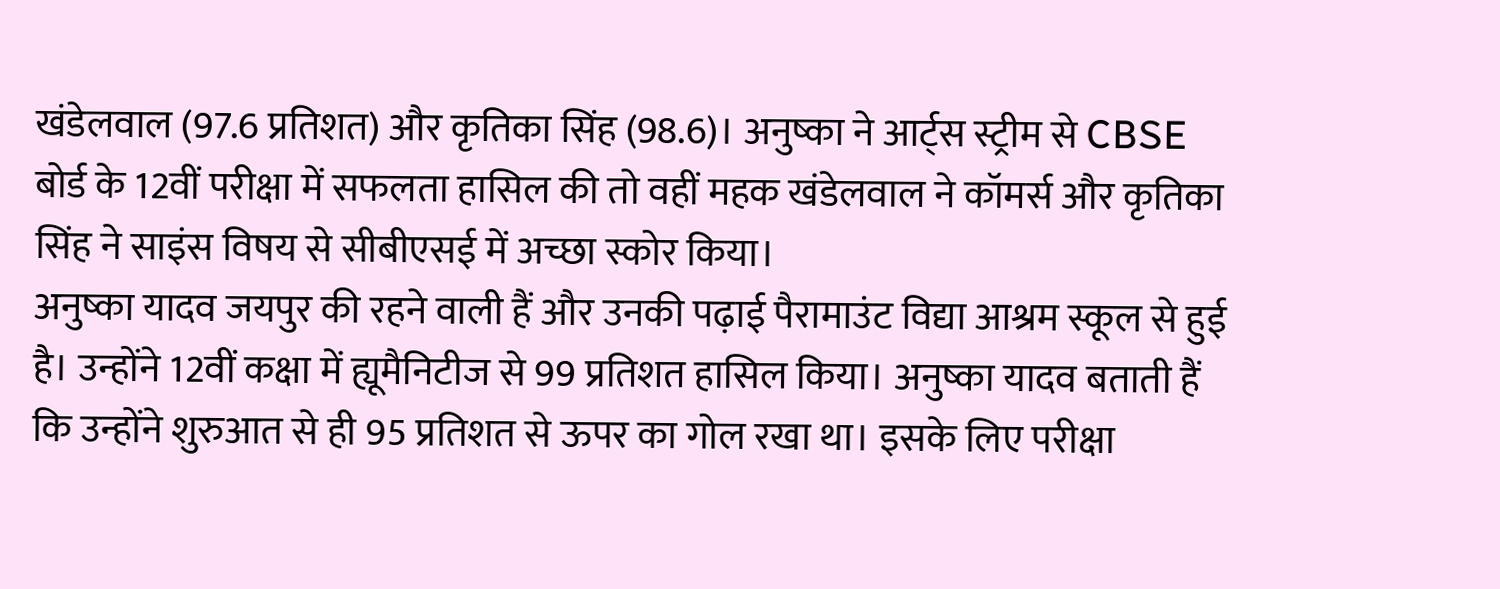खंडेलवाल (97.6 प्रतिशत) और कृतिका सिंह (98.6)। अनुष्का ने आर्ट्स स्ट्रीम से CBSE बोर्ड के 12वीं परीक्षा में सफलता हासिल की तो वहीं महक खंडेलवाल ने कॉमर्स और कृतिका सिंह ने साइंस विषय से सीबीएसई में अच्छा स्कोर किया।
अनुष्का यादव जयपुर की रहने वाली हैं और उनकी पढ़ाई पैरामाउंट विद्या आश्रम स्कूल से हुई है। उन्होंने 12वीं कक्षा में ह्यूमैनिटीज से 99 प्रतिशत हासिल किया। अनुष्का यादव बताती हैं कि उन्होंने शुरुआत से ही 95 प्रतिशत से ऊपर का गोल रखा था। इसके लिए परीक्षा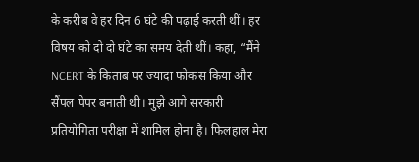के करीब वे हर दिन 6 घंटे की पढ़ाई करती थीं। हर विषय को दो दो घंटे का समय देती थीं। कहा, “मैंने NCERT के किताब पर ज्यादा फोकस किया और सैंपल पेपर बनाती थी। मुझे आगे सरकारी प्रतियोगिता परीक्षा में शामिल होना है। फिलहाल मेरा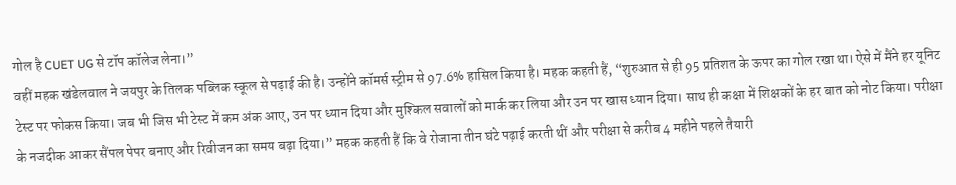गोल है CUET UG से टॉप कॉलेज लेना।”
वहीं महक खंडेलवाल ने जयपुर के तिलक पब्लिक स्कूल से पढ़ाई की है। उन्होंने कॉमर्स स्ट्रीम से 97.6% हासिल किया है। महक कहती हैं, “शुरुआत से ही 95 प्रतिशत के ऊपर का गोल रखा था। ऐसे में मैंने हर यूनिट टेस्ट पर फोकस किया। जब भी जिस भी टेस्ट में कम अंक आए, उन पर ध्यान दिया और मुश्किल सवालों को मार्क कर लिया और उन पर खास ध्यान दिया। साथ ही कक्षा में शिक्षकों के हर बात को नोट किया। परीक्षा के नजदीक आकर सैंपल पेपर बनाए और रिवीजन का समय बढ़ा दिया।” महक कहती हैं कि वे रोजाना तीन घंटे पढ़ाई करती थीं और परीक्षा से करीब 4 महीने पहले तैयारी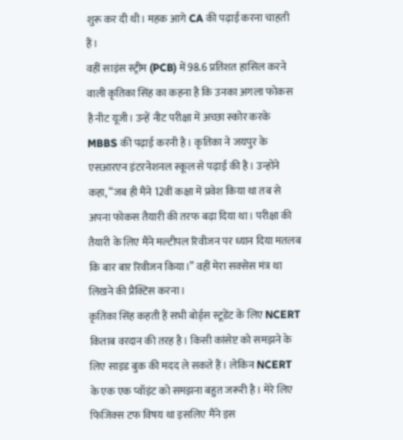शुरू कर दी थी। महक आगे CA की पढ़ाई करना चाहती हैं।
वहीं साइंस स्ट्रीम (PCB) में 98.6 प्रतिशत हासिल करने वाली कृतिका सिंह का कहना है कि उनका अगला फोकस है नीट यूजी। उन्हें नीट परीक्षा में अच्छा स्कोर करके MBBS की पढ़ाई करनी है। कृतिका ने जयपुर के एसआरएन इंटरनेशनल स्कूल से पढ़ाई की है। उन्होंने कहा, “जब ही मैंने 12वीं कक्षा में प्रवेश किया था तब से अपना फोकस तैयारी की तरफ बढ़ा दिया था। परीक्षा की तैयारी के लिए मैंने मल्टीपल रिवीजन पर ध्यान दिया मतलब कि बार बार रिवीजन किया।” वहीं मेरा सक्सेस मंत्र था लिखने की प्रैक्टिस करना।
कृतिका सिंह कहती हैं सभी बोर्ड्स स्टूडेंट के लिए NCERT किताब वरदान की तरह है। किसी कांसेप्ट को समझने के लिए साइड बुक की मदद ले सकते हैं। लेकिन NCERT के एक एक प्वॉइंट को समझना बहुत जरूरी है। मेरे लिए फिजिक्स टफ विषय था इसलिए मैंने इस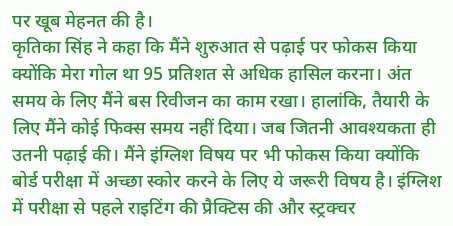पर खूब मेहनत की है।
कृतिका सिंह ने कहा कि मैंने शुरुआत से पढ़ाई पर फोकस किया क्योंकि मेरा गोल था 95 प्रतिशत से अधिक हासिल करना। अंत समय के लिए मैंने बस रिवीजन का काम रखा। हालांकि, तैयारी के लिए मैंने कोई फिक्स समय नहीं दिया। जब जितनी आवश्यकता ही उतनी पढ़ाई की। मैंने इंग्लिश विषय पर भी फोकस किया क्योंकि बोर्ड परीक्षा में अच्छा स्कोर करने के लिए ये जरूरी विषय है। इंग्लिश में परीक्षा से पहले राइटिंग की प्रैक्टिस की और स्ट्रक्चर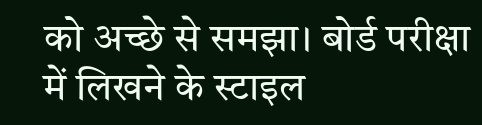को अच्छे से समझा। बोर्ड परीक्षा में लिखने के स्टाइल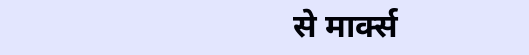से मार्क्स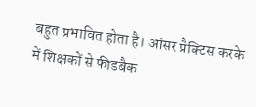बहुत प्रभावित होता है। आंसर प्रैक्टिस करके में शिक्षकों से फीडबैक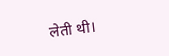लेती थी।